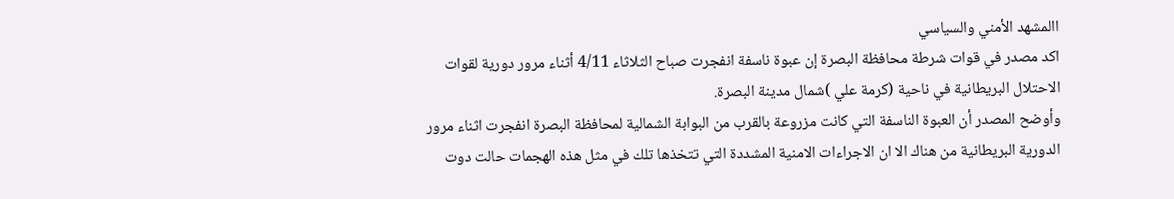االمشهد الأمني والسياسي
اكد مصدر في قوات شرطة محافظة البصرة إن عبوة ناسفة انفجرت صباح الثلاثاء 4/11 أثناء مرور دورية لقوات الاحتلال البريطانية في ناحية (كرمة علي )شمال مدينة البصرة.
وأوضح المصدر أن العبوة الناسفة التي كانت مزروعة بالقرب من البوابة الشمالية لمحافظة البصرة انفجرت اثناء مرور الدورية البريطانية من هناك الا ان الاجراءات الامنية المشددة التي تتخذها تلك في مثل هذه الهجمات حالت دوت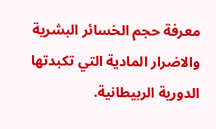معرفة حجم الخسائر البشرية والاضرار المادية التي تكبدتها الدورية الربيطانية.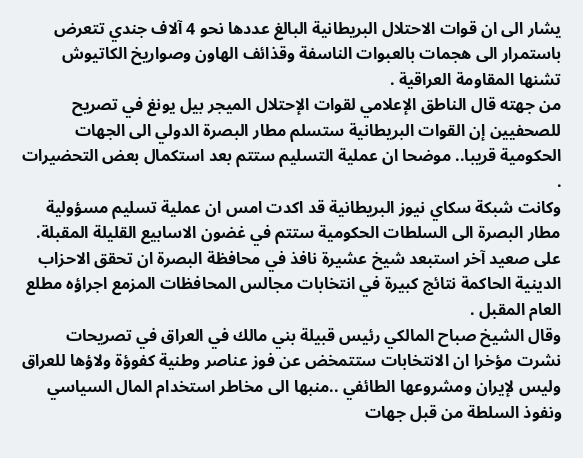يشار الى ان قوات الاحتلال البريطانية البالغ عددها نحو 4 آلاف جندي تتعرض باستمرار الى هجمات بالعبوات الناسفة وقذائف الهاون وصواريخ الكاتيوش تشنها المقاومة العراقية .
من جهته قال الناطق الإعلامي لقوات الإحتلال الميجر بيل يونغ في تصريح للصحفيين إن القوات البريطانية ستسلم مطار البصرة الدولي الى الجهات الحكومية قريبا.. موضحا ان عملية التسليم ستتم بعد استكمال بعض التحضيرات .
وكانت شبكة سكاي نيوز البريطانية قد اكدت امس ان عملية تسليم مسؤولية مطار البصرة الى السلطات الحكومية ستتم في غضون الاسابيع القليلة المقبلة.
على صعيد آخر استبعد شيخ عشيرة نافذ في محافظة البصرة ان تحقق الاحزاب الدينية الحاكمة نتائج كبيرة في انتخابات مجالس المحافظات المزمع اجراؤه مطلع العام المقبل .
وقال الشيخ صباح المالكي رئيس قبيلة بني مالك في العراق في تصريحات نشرت مؤخرا ان الانتخابات ستتمخض عن فوز عناصر وطنية كفوؤة ولاؤها للعراق وليس لإيران ومشروعها الطائفي ..منبها الى مخاطر استخدام المال السياسي ونفوذ السلطة من قبل جهات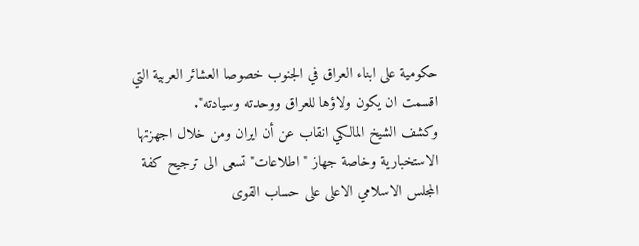حكومية على ابناء العراق في الجنوب خصوصا العشائر العربية التي اقسمت ان يكون ولاؤها للعراق ووحدته وسيادته".
وكشف الشيخ المالكي انقاب عن أن ايران ومن خلال اجهزتها الاستخبارية وخاصة جهاز "اطلاعات" تسعى الى ترجيح كفة المجلس الاسلامي الاعلى على حساب القوى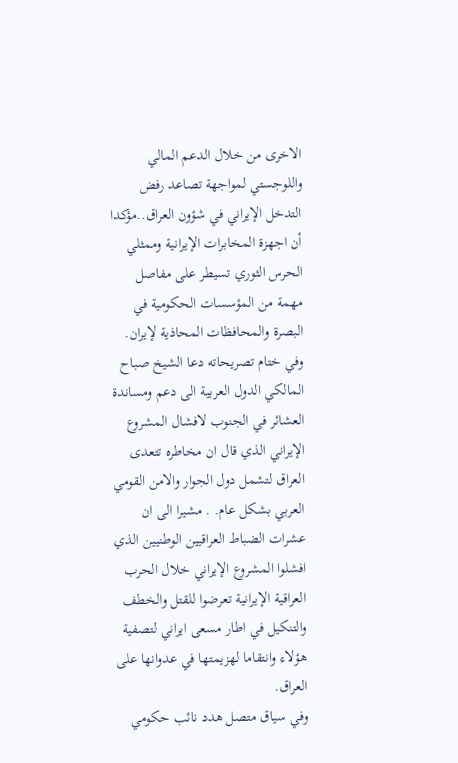الاخرى من خلال الدعم المالي واللوجستي لمواجهة تصاعد رفض التدخل الإيراني في شؤون العراق..مؤكدا أن اجهزة المخابرات الإيرانية وممثلي الحرس الثوري تسيطر على مفاصل مهمة من المؤسسات الحكومية في البصرة والمحافظات المحاذية لإيران.
وفي ختام تصريحاته دعا الشيخ صباح المالكي الدول العربية الى دعم ومساندة العشائر في الجنوب لافشال المشروع الإيراني الذي قال ان مخاطره تتعدى العراق لتشمل دول الجوار والامن القومي العربي بشكل عام. . مشيرا الى ان عشرات الضباط العراقيين الوطنيين الذي افشلوا المشروع الإيراني خلال الحرب العراقية الإيرانية تعرضوا للقتل والخطف والتنكيل في اطار مسعى ايراني لتصفية هؤلاء وانتقاما لهزيمتها في عدوانها على العراق.
وفي سياق متصل هدد نائب حكومي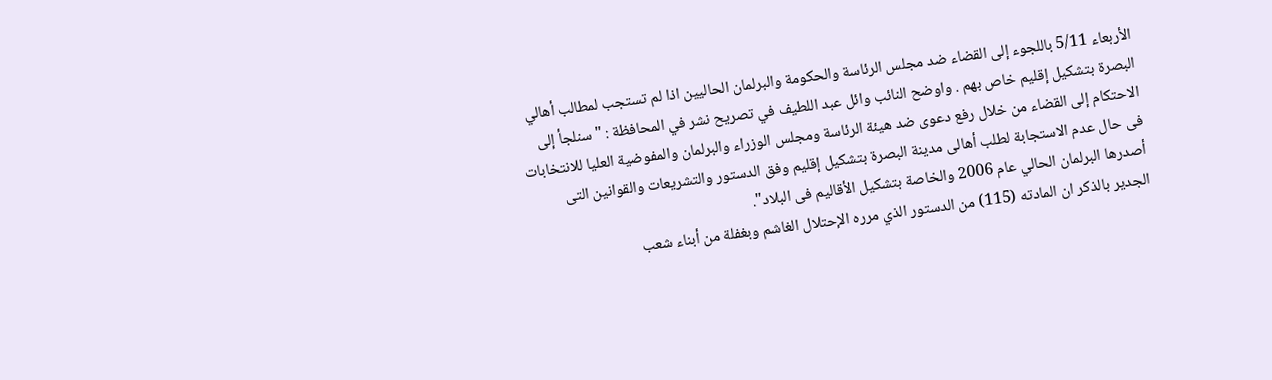الأربعاء 5/11 باللجوء إلى القضاء ضد مجلس الرئاسة والحكومة والبرلمان الحاليين اذا لم تستجب لمطالب أهالي البصرة بتشكيل إقليم خاص بهم . واوضح النائب وائل عبد اللطيف في تصريح نشر في المحافظة : "سنلجأ إلى الاحتكام إلى القضاء من خلال رفع دعوى ضد هيئة الرئاسة ومجلس الوزراء والبرلمان والمفوضية العليا للانتخابات فى حال عدم الاستجابة لطلب أهالى مدينة البصرة بتشكيل إقليم وفق الدستور والتشريعات والقوانين التى أصدرها البرلمان الحالي عام 2006 والخاصة بتشكيل الأقاليم فى البلاد".
الجدير بالذكر ان المادته (115) من الدستور الذي مرره الإحتلال الغاشم وبغفلة من أبناء شعب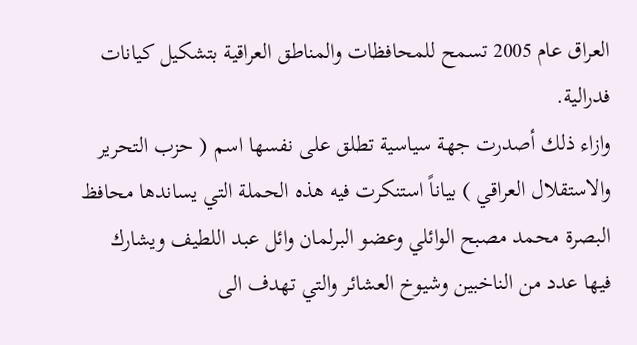العراق عام 2005 تسمح للمحافظات والمناطق العراقية بتشكيل كيانات فدرالية.
وازاء ذلك أصدرت جهة سياسية تطلق على نفسها اسم ( حزب التحرير والاستقلال العراقي ) بياناً استنكرت فيه هذه الحملة التي يساندها محافظ البصرة محمد مصبح الوائلي وعضو البرلمان وائل عبد اللطيف ويشارك فيها عدد من الناخبين وشيوخ العشائر والتي تهدف الى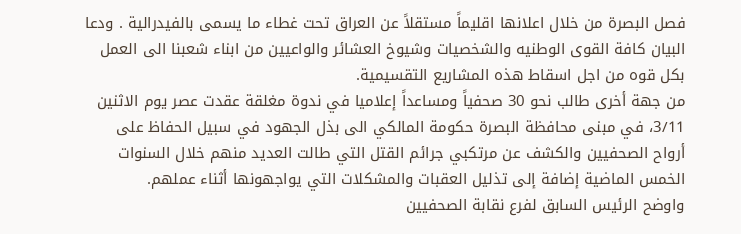فصل البصرة من خلال اعلانها اقليماً مستقلاً عن العراق تحت غطاء ما يسمى بالفيدرالية . ودعا البيان كافة القوى الوطنيه والشخصيات وشيوخ العشائر والواعيين من ابناء شعبنا الى العمل بكل قوه من اجل اسقاط هذه المشاريع التقسيمية.
من جهة أخرى طالب نحو 30 صحفياً ومساعداً إعلاميا في ندوة مغلقة عقدت عصر يوم الاثنين 3/11، في مبنى محافظة البصرة حكومة المالكي الى بذل الجهود في سبيل الحفاظ على أرواح الصحفيين والكشف عن مرتكبي جرائم القتل التي طالت العديد منهم خلال السنوات الخمس الماضية إضافة إلى تذليل العقبات والمشكلات التي يواجهونها أثناء عملهم.
واوضح الرئيس السابق لفرع نقابة الصحفيين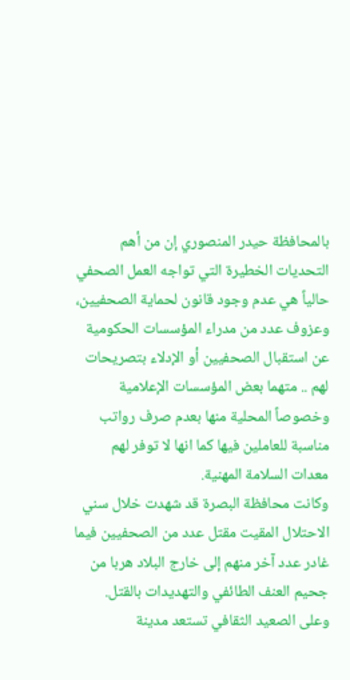بالمحافظة حيدر المنصوري إن من أهم التحديات الخطيرة التي تواجه العمل الصحفي حالياً هي عدم وجود قانون لحماية الصحفيين، وعزوف عدد من مدراء المؤسسات الحكومية عن استقبال الصحفيين أو الإدلاء بتصريحات لهم .. متهما بعض المؤسسات الإعلامية وخصوصاً المحلية منها بعدم صرف رواتب مناسبة للعاملين فيها كما انها لا توفر لهم معدات السلامة المهنية.
وكانت محافظة البصرة قد شهدت خلال سني الاحتلال المقيت مقتل عدد من الصحفيين فيما غادر عدد آخر منهم إلى خارج البلاد هربا من جحيم العنف الطائفي والتهديدات بالقتل.
وعلى الصعيد الثقافي تستعد مدينة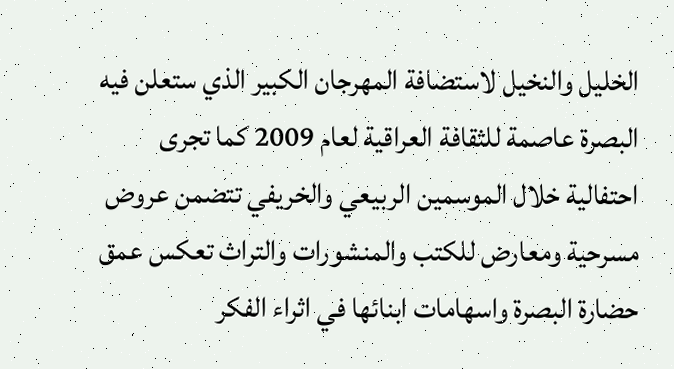الخليل والنخيل لاستضافة المهرجان الكبير الذي ستعلن فيه البصرة عاصمة للثقافة العراقية لعام 2009 كما تجرى احتفالية خلال الموسمين الربيعي والخريفي تتضمن عروض مسرحية ومعارض للكتب والمنشورات والتراث تعكس عمق حضارة البصرة واسهامات ابنائها في اثراء الفكر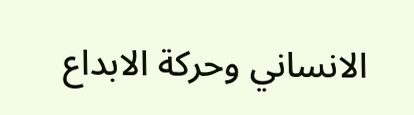الانساني وحركة الابداع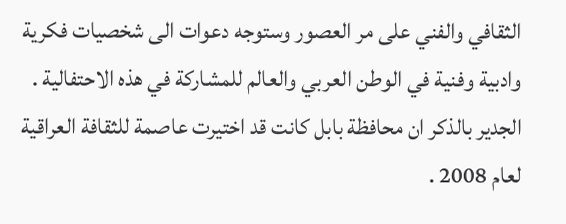الثقافي والفني على مر العصور وستوجه دعوات الى شخصيات فكرية وادبية وفنية في الوطن العربي والعالم للمشاركة في هذه الاحتفالية .
الجدير بالذكر ان محافظة بابل كانت قد اختيرت عاصمة للثقافة العراقية لعام 2008 .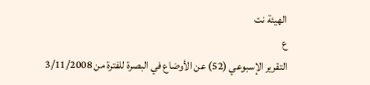الهيئة نت
ع
التقرير الإسبوعي (52) عن الأوضاع في البصرة للفترة من 3/11/2008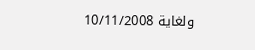ولغاية 10/11/2008